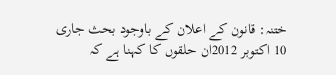ختنہ: قانون کے اعلان کے باوجود بحث جاری
10 اکتوبر 2012ان حلقوں کا کہنا ہے کہ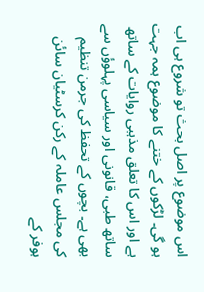اس موضوع پر اصل بحث تو شروع ہی اب ہو گی۔ لڑکوں کے ختنے کا موضوع ہمہ جہت ہے اور اس کا تعلق مذہبی روایات کے ساتھ ساتھ طبی، قانونی اور سیاسی پہلوؤں سے بھی ہے۔ بچوں کے تحفظ کی جرمن تنظیم کی مجلس عاملہ کے رکن کرسٹیان سائن ہوفر کے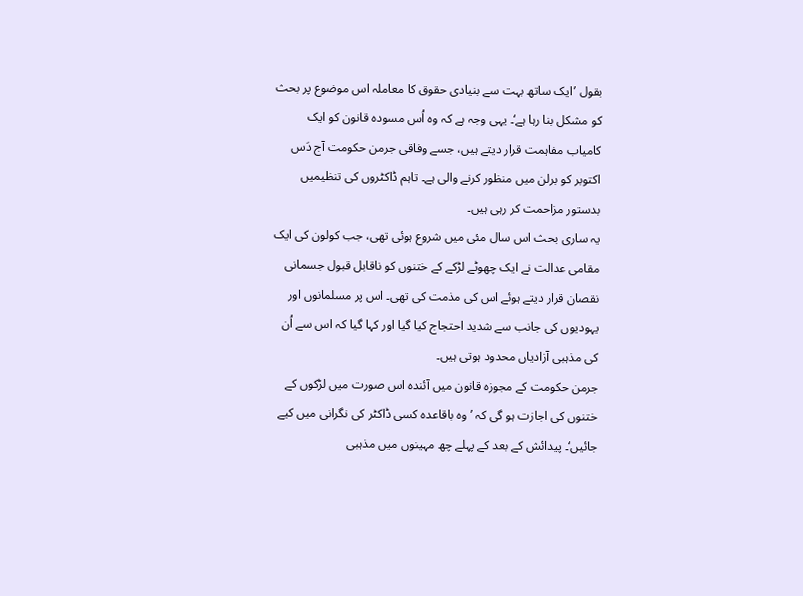بقول ’ایک ساتھ بہت سے بنیادی حقوق کا معاملہ اس موضوع پر بحث کو مشکل بنا رہا ہے‘۔ یہی وجہ ہے کہ وہ اُس مسودہ قانون کو ایک کامیاب مفاہمت قرار دیتے ہیں، جسے وفاقی جرمن حکومت آج دَس اکتوبر کو برلن میں منظور کرنے والی ہے۔ تاہم ڈاکٹروں کی تنظیمیں بدستور مزاحمت کر رہی ہیں۔
یہ ساری بحث اس سال مئی میں شروع ہوئی تھی، جب کولون کی ایک مقامی عدالت نے ایک چھوٹے لڑکے کے ختنوں کو ناقابل قبول جسمانی نقصان قرار دیتے ہوئے اس کی مذمت کی تھی۔ اس پر مسلمانوں اور یہودیوں کی جانب سے شدید احتجاج کیا گیا اور کہا گیا کہ اس سے اُن کی مذہبی آزادیاں محدود ہوتی ہیں۔
جرمن حکومت کے مجوزہ قانون میں آئندہ اس صورت میں لڑکوں کے ختنوں کی اجازت ہو گی کہ ’وہ باقاعدہ کسی ڈاکٹر کی نگرانی میں کیے جائیں‘۔ پیدائش کے بعد کے پہلے چھ مہینوں میں مذہبی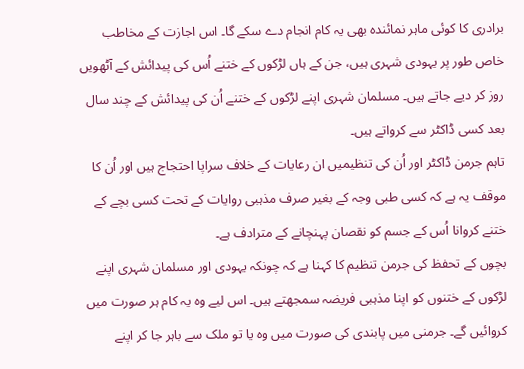برادری کا کوئی ماہر نمائندہ بھی یہ کام انجام دے سکے گا۔ اس اجازت کے مخاطب خاص طور پر یہودی شہری ہیں، جن کے ہاں لڑکوں کے ختنے اُس کی پیدائش کے آٹھویں روز کر دیے جاتے ہیں۔ مسلمان شہری اپنے لڑکوں کے ختنے اُن کی پیدائش کے چند سال بعد کسی ڈاکٹر سے کرواتے ہیں۔
تاہم جرمن ڈاکٹر اور اُن کی تنظیمیں ان رعایات کے خلاف سراپا احتجاج ہیں اور اُن کا موقف یہ ہے کہ کسی طبی وجہ کے بغیر صرف مذہبی روایات کے تحت کسی بچے کے ختنے کروانا اُس کے جسم کو نقصان پہنچانے کے مترادف ہے۔
بچوں کے تحفظ کی جرمن تنظیم کا کہنا ہے کہ چونکہ یہودی اور مسلمان شہری اپنے لڑکوں کے ختنوں کو اپنا مذہبی فریضہ سمجھتے ہیں۔ اس لیے وہ یہ کام ہر صورت میں کروائیں گے۔ جرمنی میں پابندی کی صورت میں وہ یا تو ملک سے باہر جا کر اپنے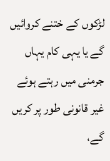لڑکوں کے ختنے کروائیں گے یا یہی کام یہاں جرمنی میں رہتے ہوئے غیر قانونی طور پر کریں گے،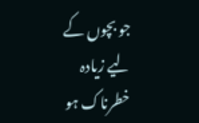جو بچوں کے لیے زیادہ خطرناک ہو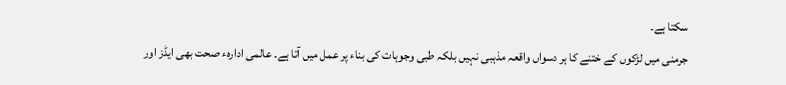سکتا ہے۔
جرمنی میں لڑکوں کے ختنے کا ہر دسواں واقعہ مذہبی نہیں بلکہ طبی وجوہات کی بناء پر عمل میں آتا ہے۔ عالمی ادارہء صحت بھی ایڈز اور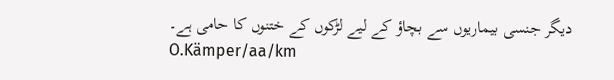دیگر جنسی بیماریوں سے بچاؤ کے لیے لڑکوں کے ختنوں کا حامی ہے۔
O.Kämper/aa/km